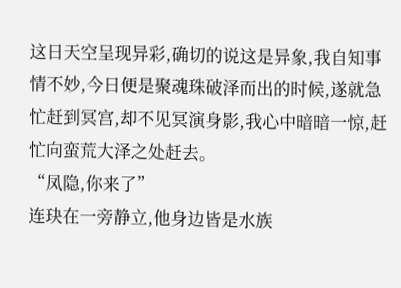这日天空呈现异彩,确切的说这是异象,我自知事情不妙,今日便是聚魂珠破泽而出的时候,遂就急忙赶到冥宫,却不见冥演身影,我心中暗暗一惊,赶忙向蛮荒大泽之处赶去。
“凤隐,你来了”
连玦在一旁静立,他身边皆是水族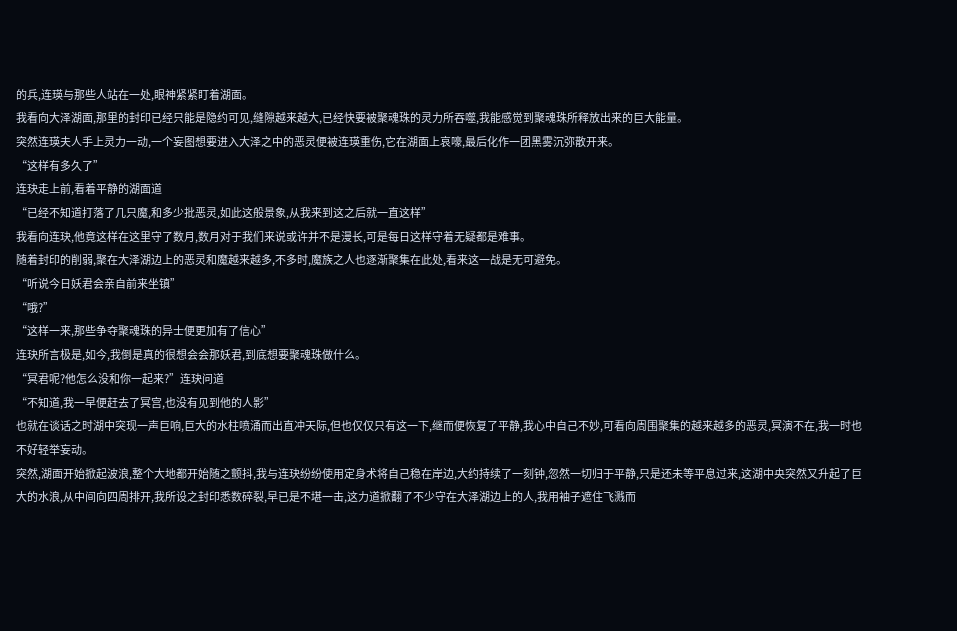的兵,连瑛与那些人站在一处,眼神紧紧盯着湖面。
我看向大泽湖面,那里的封印已经只能是隐约可见,缝隙越来越大,已经快要被聚魂珠的灵力所吞噬,我能感觉到聚魂珠所释放出来的巨大能量。
突然连瑛夫人手上灵力一动,一个妄图想要进入大泽之中的恶灵便被连瑛重伤,它在湖面上哀嚎,最后化作一团黑雾沉弥散开来。
“这样有多久了”
连玦走上前,看着平静的湖面道
“已经不知道打落了几只魔,和多少批恶灵,如此这般景象,从我来到这之后就一直这样”
我看向连玦,他竟这样在这里守了数月,数月对于我们来说或许并不是漫长,可是每日这样守着无疑都是难事。
随着封印的削弱,聚在大泽湖边上的恶灵和魔越来越多,不多时,魔族之人也逐渐聚集在此处,看来这一战是无可避免。
“听说今日妖君会亲自前来坐镇”
“哦?”
“这样一来,那些争夺聚魂珠的异士便更加有了信心”
连玦所言极是,如今,我倒是真的很想会会那妖君,到底想要聚魂珠做什么。
“冥君呢?他怎么没和你一起来?”连玦问道
“不知道,我一早便赶去了冥宫,也没有见到他的人影”
也就在谈话之时湖中突现一声巨响,巨大的水柱喷涌而出直冲天际,但也仅仅只有这一下,继而便恢复了平静,我心中自己不妙,可看向周围聚集的越来越多的恶灵,冥演不在,我一时也不好轻举妄动。
突然,湖面开始掀起波浪,整个大地都开始随之颤抖,我与连玦纷纷使用定身术将自己稳在岸边,大约持续了一刻钟,忽然一切归于平静,只是还未等平息过来,这湖中央突然又升起了巨大的水浪,从中间向四周排开,我所设之封印悉数碎裂,早已是不堪一击,这力道掀翻了不少守在大泽湖边上的人,我用袖子遮住飞溅而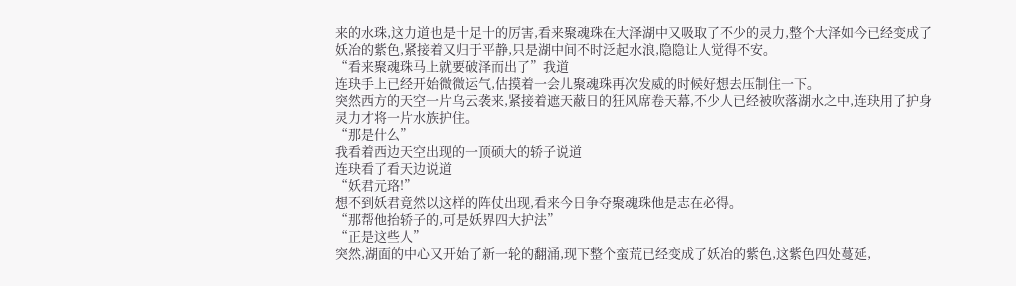来的水珠,这力道也是十足十的厉害,看来聚魂珠在大泽湖中又吸取了不少的灵力,整个大泽如今已经变成了妖冶的紫色,紧接着又归于平静,只是湖中间不时泛起水浪,隐隐让人觉得不安。
“看来聚魂珠马上就要破泽而出了”我道
连玦手上已经开始微微运气,估摸着一会儿聚魂珠再次发威的时候好想去压制住一下。
突然西方的天空一片乌云袭来,紧接着遮天蔽日的狂风席卷天幕,不少人已经被吹落湖水之中,连玦用了护身灵力才将一片水族护住。
“那是什么”
我看着西边天空出现的一顶硕大的轿子说道
连玦看了看天边说道
“妖君元珞!”
想不到妖君竟然以这样的阵仗出现,看来今日争夺聚魂珠他是志在必得。
“那帮他抬轿子的,可是妖界四大护法”
“正是这些人”
突然,湖面的中心又开始了新一轮的翻涌,现下整个蛮荒已经变成了妖冶的紫色,这紫色四处蔓延,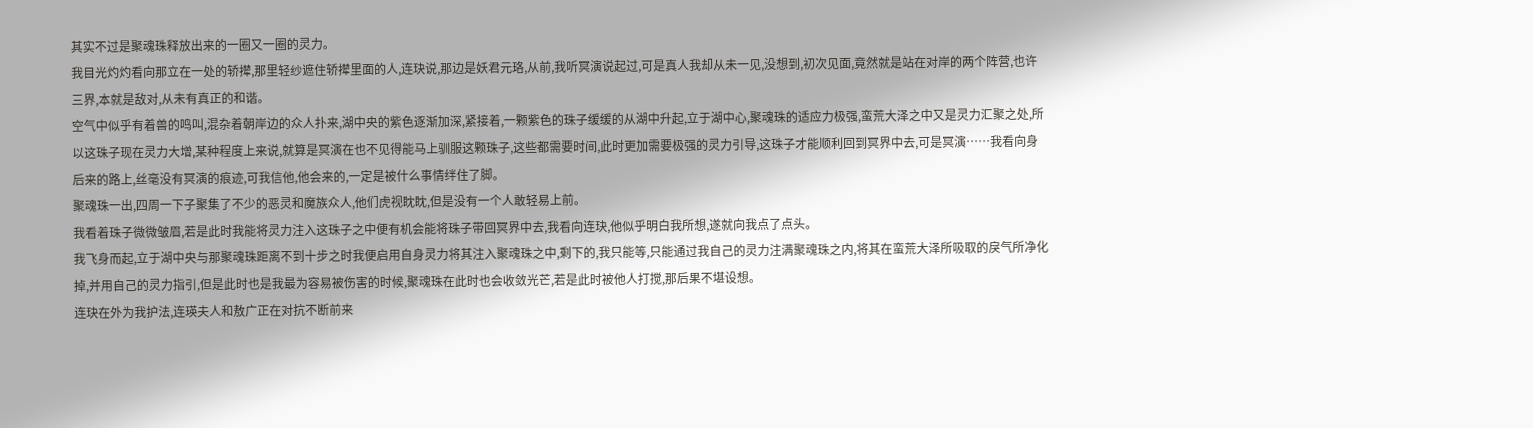其实不过是聚魂珠释放出来的一圈又一圈的灵力。
我目光灼灼看向那立在一处的轿撵,那里轻纱遮住轿撵里面的人,连玦说,那边是妖君元珞,从前,我听冥演说起过,可是真人我却从未一见,没想到,初次见面,竟然就是站在对岸的两个阵营,也许三界,本就是敌对,从未有真正的和谐。
空气中似乎有着兽的鸣叫,混杂着朝岸边的众人扑来,湖中央的紫色逐渐加深,紧接着,一颗紫色的珠子缓缓的从湖中升起,立于湖中心,聚魂珠的适应力极强,蛮荒大泽之中又是灵力汇聚之处,所以这珠子现在灵力大增,某种程度上来说,就算是冥演在也不见得能马上驯服这颗珠子,这些都需要时间,此时更加需要极强的灵力引导,这珠子才能顺利回到冥界中去,可是冥演……我看向身后来的路上,丝毫没有冥演的痕迹,可我信他,他会来的,一定是被什么事情绊住了脚。
聚魂珠一出,四周一下子聚集了不少的恶灵和魔族众人,他们虎视眈眈,但是没有一个人敢轻易上前。
我看着珠子微微皱眉,若是此时我能将灵力注入这珠子之中便有机会能将珠子带回冥界中去,我看向连玦,他似乎明白我所想,遂就向我点了点头。
我飞身而起,立于湖中央与那聚魂珠距离不到十步之时我便启用自身灵力将其注入聚魂珠之中,剩下的,我只能等,只能通过我自己的灵力注满聚魂珠之内,将其在蛮荒大泽所吸取的戾气所净化掉,并用自己的灵力指引,但是此时也是我最为容易被伤害的时候,聚魂珠在此时也会收敛光芒,若是此时被他人打搅,那后果不堪设想。
连玦在外为我护法,连瑛夫人和敖广正在对抗不断前来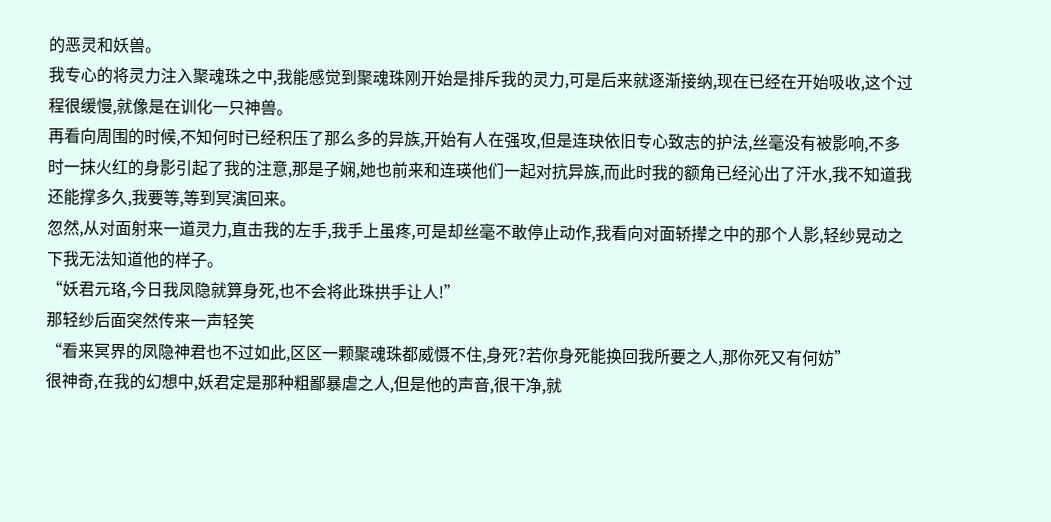的恶灵和妖兽。
我专心的将灵力注入聚魂珠之中,我能感觉到聚魂珠刚开始是排斥我的灵力,可是后来就逐渐接纳,现在已经在开始吸收,这个过程很缓慢,就像是在训化一只神兽。
再看向周围的时候,不知何时已经积压了那么多的异族,开始有人在强攻,但是连玦依旧专心致志的护法,丝毫没有被影响,不多时一抹火红的身影引起了我的注意,那是子娴,她也前来和连瑛他们一起对抗异族,而此时我的额角已经沁出了汗水,我不知道我还能撑多久,我要等,等到冥演回来。
忽然,从对面射来一道灵力,直击我的左手,我手上虽疼,可是却丝毫不敢停止动作,我看向对面轿撵之中的那个人影,轻纱晃动之下我无法知道他的样子。
“妖君元珞,今日我凤隐就算身死,也不会将此珠拱手让人!”
那轻纱后面突然传来一声轻笑
“看来冥界的凤隐神君也不过如此,区区一颗聚魂珠都威慑不住,身死?若你身死能换回我所要之人,那你死又有何妨”
很神奇,在我的幻想中,妖君定是那种粗鄙暴虐之人,但是他的声音,很干净,就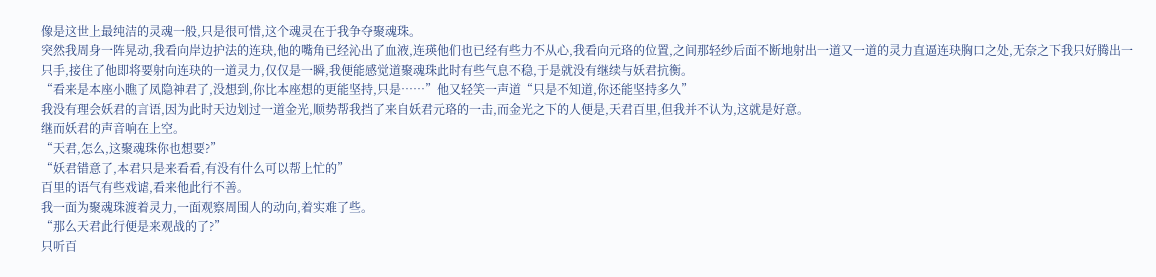像是这世上最纯洁的灵魂一般,只是很可惜,这个魂灵在于我争夺聚魂珠。
突然我周身一阵晃动,我看向岸边护法的连玦,他的嘴角已经沁出了血液,连瑛他们也已经有些力不从心,我看向元珞的位置,之间那轻纱后面不断地射出一道又一道的灵力直逼连玦胸口之处,无奈之下我只好腾出一只手,接住了他即将要射向连玦的一道灵力,仅仅是一瞬,我便能感觉道聚魂珠此时有些气息不稳,于是就没有继续与妖君抗衡。
“看来是本座小瞧了凤隐神君了,没想到,你比本座想的更能坚持,只是……”他又轻笑一声道“只是不知道,你还能坚持多久”
我没有理会妖君的言语,因为此时天边划过一道金光,顺势帮我挡了来自妖君元珞的一击,而金光之下的人便是,天君百里,但我并不认为,这就是好意。
继而妖君的声音响在上空。
“天君,怎么,这聚魂珠你也想要?”
“妖君错意了,本君只是来看看,有没有什么可以帮上忙的”
百里的语气有些戏谑,看来他此行不善。
我一面为聚魂珠渡着灵力,一面观察周围人的动向,着实难了些。
“那么天君此行便是来观战的了?”
只听百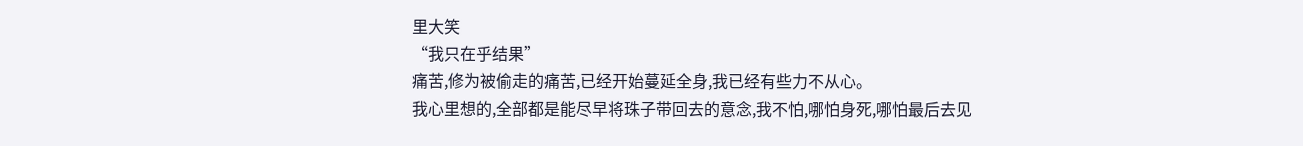里大笑
“我只在乎结果”
痛苦,修为被偷走的痛苦,已经开始蔓延全身,我已经有些力不从心。
我心里想的,全部都是能尽早将珠子带回去的意念,我不怕,哪怕身死,哪怕最后去见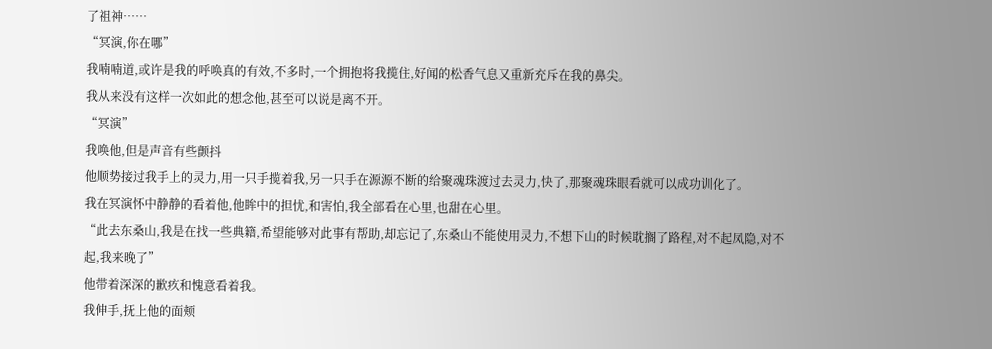了祖神……
“冥演,你在哪”
我喃喃道,或许是我的呼唤真的有效,不多时,一个拥抱将我揽住,好闻的松香气息又重新充斥在我的鼻尖。
我从来没有这样一次如此的想念他,甚至可以说是离不开。
“冥演”
我唤他,但是声音有些颤抖
他顺势接过我手上的灵力,用一只手揽着我,另一只手在源源不断的给聚魂珠渡过去灵力,快了,那聚魂珠眼看就可以成功训化了。
我在冥演怀中静静的看着他,他眸中的担忧,和害怕,我全部看在心里,也甜在心里。
“此去东桑山,我是在找一些典籍,希望能够对此事有帮助,却忘记了,东桑山不能使用灵力,不想下山的时候耽搁了路程,对不起凤隐,对不起,我来晚了”
他带着深深的歉疚和愧意看着我。
我伸手,抚上他的面颊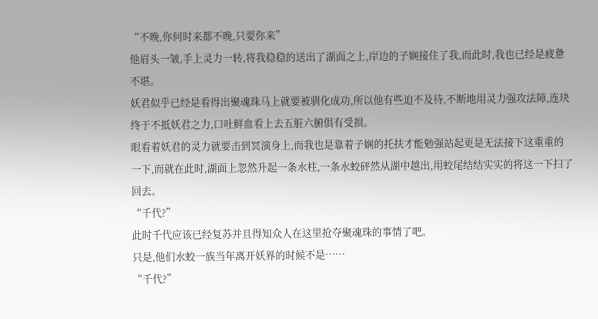“不晚,你何时来都不晚,只要你来”
他眉头一皱,手上灵力一转,将我稳稳的送出了湖面之上,岸边的子娴接住了我,而此时,我也已经是疲惫不堪。
妖君似乎已经是看得出聚魂珠马上就要被驯化成功,所以他有些迫不及待,不断地用灵力强攻法障,连玦终于不抵妖君之力,口吐鲜血看上去五脏六腑俱有受损。
眼看着妖君的灵力就要击到冥演身上,而我也是靠着子娴的托扶才能勉强站起更是无法接下这重重的一下,而就在此时,湖面上忽然升起一条水柱,一条水蛟砰然从湖中越出,用蛟尾结结实实的将这一下扫了回去。
“千代?”
此时千代应该已经复苏并且得知众人在这里抢夺聚魂珠的事情了吧。
只是,他们水蛟一族当年离开妖界的时候不是……
“千代?”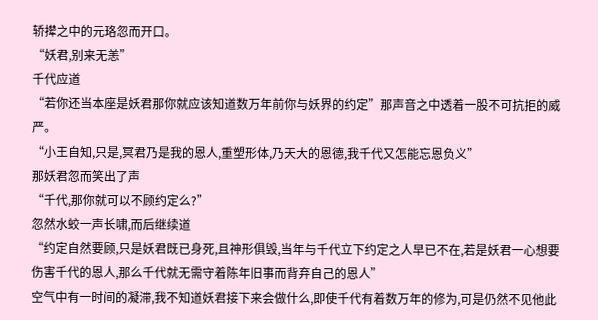轿撵之中的元珞忽而开口。
“妖君,别来无恙”
千代应道
“若你还当本座是妖君那你就应该知道数万年前你与妖界的约定”那声音之中透着一股不可抗拒的威严。
“小王自知,只是,冥君乃是我的恩人,重塑形体,乃天大的恩德,我千代又怎能忘恩负义”
那妖君忽而笑出了声
“千代,那你就可以不顾约定么?”
忽然水蛟一声长啸,而后继续道
“约定自然要顾,只是妖君既已身死,且神形俱毁,当年与千代立下约定之人早已不在,若是妖君一心想要伤害千代的恩人,那么千代就无需守着陈年旧事而背弃自己的恩人”
空气中有一时间的凝滞,我不知道妖君接下来会做什么,即使千代有着数万年的修为,可是仍然不见他此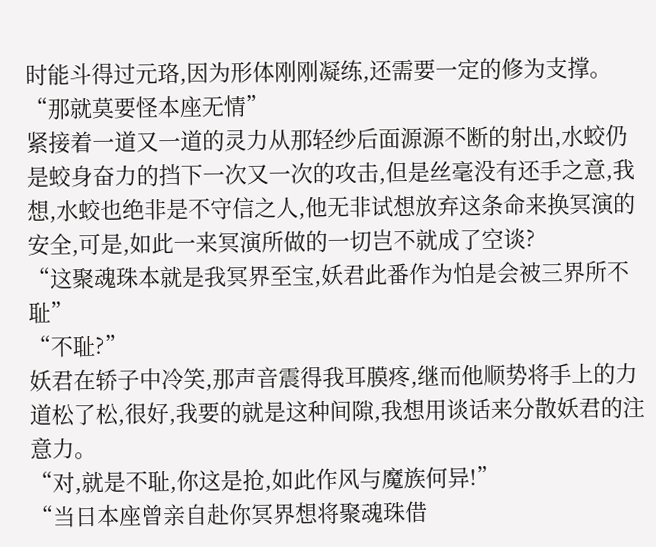时能斗得过元珞,因为形体刚刚凝练,还需要一定的修为支撑。
“那就莫要怪本座无情”
紧接着一道又一道的灵力从那轻纱后面源源不断的射出,水蛟仍是蛟身奋力的挡下一次又一次的攻击,但是丝毫没有还手之意,我想,水蛟也绝非是不守信之人,他无非试想放弃这条命来换冥演的安全,可是,如此一来冥演所做的一切岂不就成了空谈?
“这聚魂珠本就是我冥界至宝,妖君此番作为怕是会被三界所不耻”
“不耻?”
妖君在轿子中冷笑,那声音震得我耳膜疼,继而他顺势将手上的力道松了松,很好,我要的就是这种间隙,我想用谈话来分散妖君的注意力。
“对,就是不耻,你这是抢,如此作风与魔族何异!”
“当日本座曾亲自赴你冥界想将聚魂珠借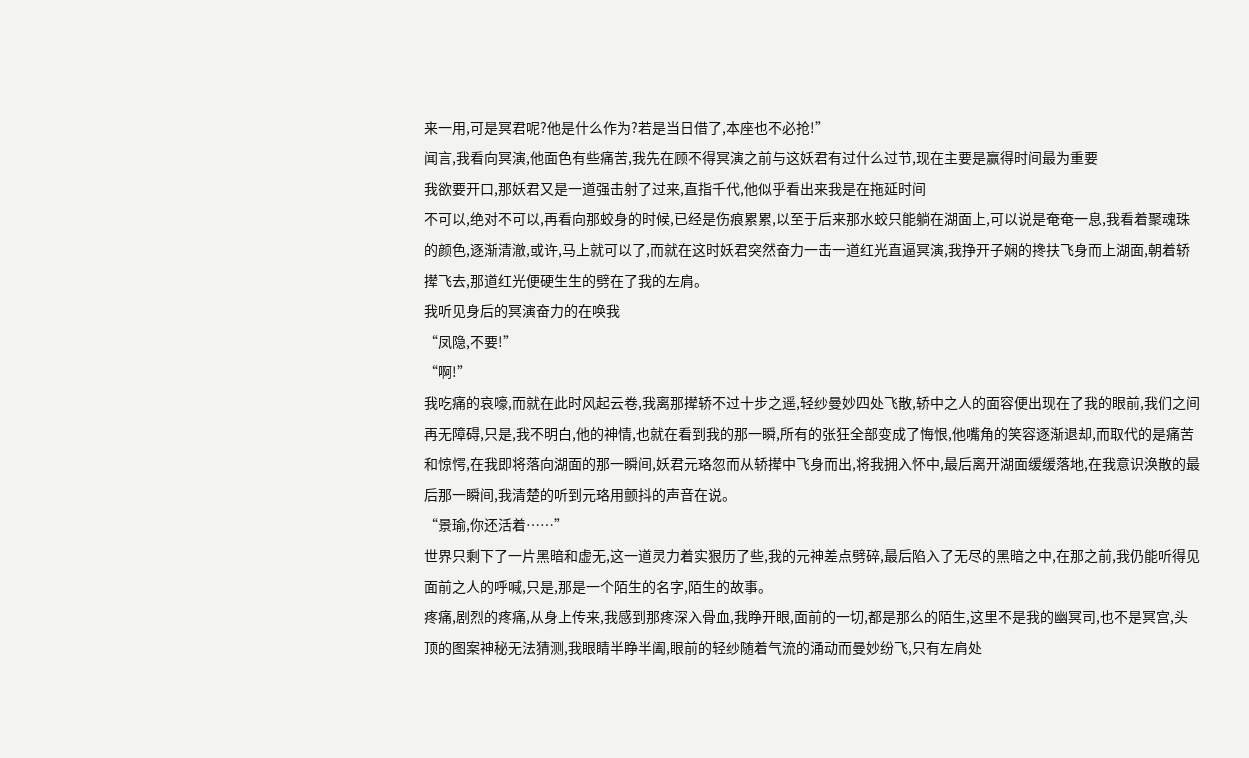来一用,可是冥君呢?他是什么作为?若是当日借了,本座也不必抢!”
闻言,我看向冥演,他面色有些痛苦,我先在顾不得冥演之前与这妖君有过什么过节,现在主要是赢得时间最为重要
我欲要开口,那妖君又是一道强击射了过来,直指千代,他似乎看出来我是在拖延时间
不可以,绝对不可以,再看向那蛟身的时候,已经是伤痕累累,以至于后来那水蛟只能躺在湖面上,可以说是奄奄一息,我看着聚魂珠的颜色,逐渐清澈,或许,马上就可以了,而就在这时妖君突然奋力一击一道红光直逼冥演,我挣开子娴的搀扶飞身而上湖面,朝着轿撵飞去,那道红光便硬生生的劈在了我的左肩。
我听见身后的冥演奋力的在唤我
“凤隐,不要!”
“啊!”
我吃痛的哀嚎,而就在此时风起云卷,我离那撵轿不过十步之遥,轻纱曼妙四处飞散,轿中之人的面容便出现在了我的眼前,我们之间再无障碍,只是,我不明白,他的神情,也就在看到我的那一瞬,所有的张狂全部变成了悔恨,他嘴角的笑容逐渐退却,而取代的是痛苦和惊愕,在我即将落向湖面的那一瞬间,妖君元珞忽而从轿撵中飞身而出,将我拥入怀中,最后离开湖面缓缓落地,在我意识涣散的最后那一瞬间,我清楚的听到元珞用颤抖的声音在说。
“景瑜,你还活着……”
世界只剩下了一片黑暗和虚无,这一道灵力着实狠历了些,我的元神差点劈碎,最后陷入了无尽的黑暗之中,在那之前,我仍能听得见面前之人的呼喊,只是,那是一个陌生的名字,陌生的故事。
疼痛,剧烈的疼痛,从身上传来,我感到那疼深入骨血,我睁开眼,面前的一切,都是那么的陌生,这里不是我的幽冥司,也不是冥宫,头顶的图案神秘无法猜测,我眼睛半睁半阖,眼前的轻纱随着气流的涌动而曼妙纷飞,只有左肩处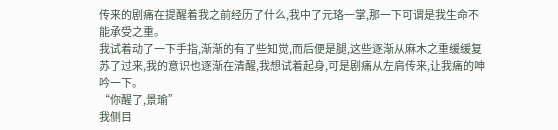传来的剧痛在提醒着我之前经历了什么,我中了元珞一掌,那一下可谓是我生命不能承受之重。
我试着动了一下手指,渐渐的有了些知觉,而后便是腿,这些逐渐从麻木之重缓缓复苏了过来,我的意识也逐渐在清醒,我想试着起身,可是剧痛从左肩传来,让我痛的呻吟一下。
“你醒了,景瑜”
我侧目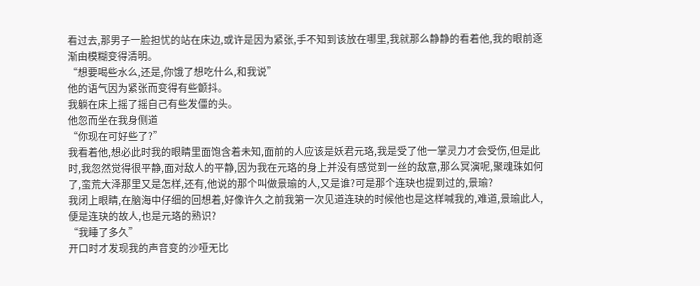看过去,那男子一脸担忧的站在床边,或许是因为紧张,手不知到该放在哪里,我就那么静静的看着他,我的眼前逐渐由模糊变得清明。
“想要喝些水么,还是,你饿了想吃什么,和我说”
他的语气因为紧张而变得有些颤抖。
我躺在床上摇了摇自己有些发僵的头。
他忽而坐在我身侧道
“你现在可好些了?”
我看着他,想必此时我的眼睛里面饱含着未知,面前的人应该是妖君元珞,我是受了他一掌灵力才会受伤,但是此时,我忽然觉得很平静,面对敌人的平静,因为我在元珞的身上并没有感觉到一丝的敌意,那么冥演呢,聚魂珠如何了,蛮荒大泽那里又是怎样,还有,他说的那个叫做景瑜的人,又是谁?可是那个连玦也提到过的,景瑜?
我闭上眼睛,在脑海中仔细的回想着,好像许久之前我第一次见道连玦的时候他也是这样喊我的,难道,景瑜此人,便是连玦的故人,也是元珞的熟识?
“我睡了多久”
开口时才发现我的声音变的沙哑无比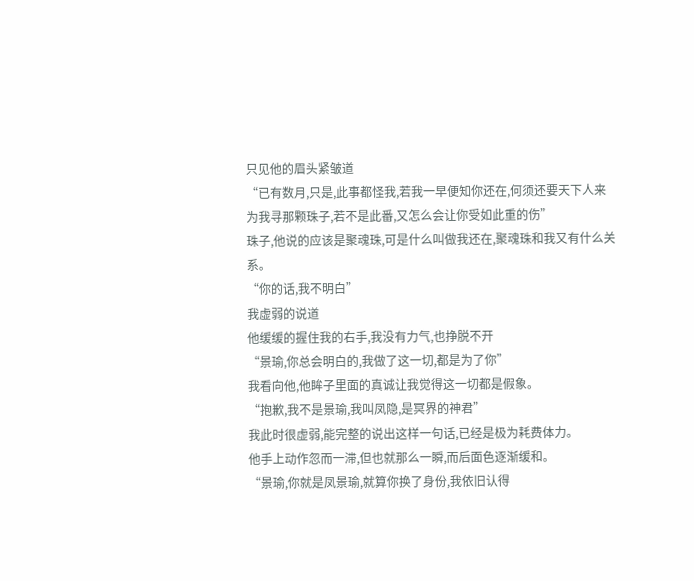只见他的眉头紧皱道
“已有数月,只是,此事都怪我,若我一早便知你还在,何须还要天下人来为我寻那颗珠子,若不是此番,又怎么会让你受如此重的伤”
珠子,他说的应该是聚魂珠,可是什么叫做我还在,聚魂珠和我又有什么关系。
“你的话,我不明白”
我虚弱的说道
他缓缓的握住我的右手,我没有力气,也挣脱不开
“景瑜,你总会明白的,我做了这一切,都是为了你”
我看向他,他眸子里面的真诚让我觉得这一切都是假象。
“抱歉,我不是景瑜,我叫凤隐,是冥界的神君”
我此时很虚弱,能完整的说出这样一句话,已经是极为耗费体力。
他手上动作忽而一滞,但也就那么一瞬,而后面色逐渐缓和。
“景瑜,你就是凤景瑜,就算你换了身份,我依旧认得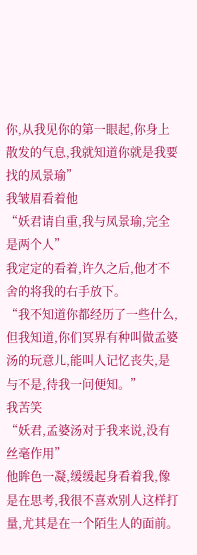你,从我见你的第一眼起,你身上散发的气息,我就知道你就是我要找的凤景瑜”
我皱眉看着他
“妖君请自重,我与凤景瑜,完全是两个人”
我定定的看着,许久之后,他才不舍的将我的右手放下。
“我不知道你都经历了一些什么,但我知道,你们冥界有种叫做孟婆汤的玩意儿,能叫人记忆丧失,是与不是,待我一问便知。”
我苦笑
“妖君,孟婆汤对于我来说,没有丝毫作用”
他眸色一凝,缓缓起身看着我,像是在思考,我很不喜欢别人这样打量,尤其是在一个陌生人的面前。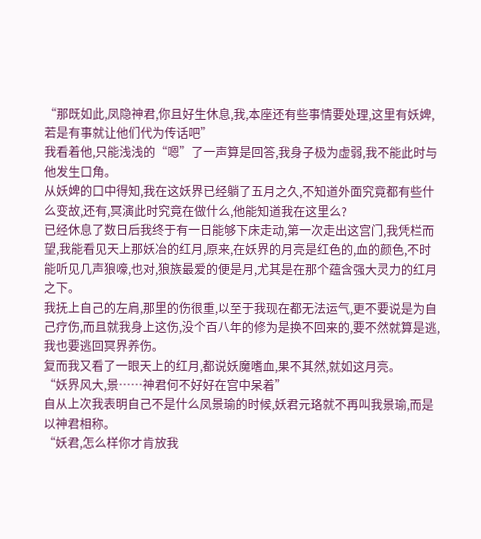“那既如此,凤隐神君,你且好生休息,我,本座还有些事情要处理,这里有妖婢,若是有事就让他们代为传话吧”
我看着他,只能浅浅的“嗯”了一声算是回答,我身子极为虚弱,我不能此时与他发生口角。
从妖婢的口中得知,我在这妖界已经躺了五月之久,不知道外面究竟都有些什么变故,还有,冥演此时究竟在做什么,他能知道我在这里么?
已经休息了数日后我终于有一日能够下床走动,第一次走出这宫门,我凭栏而望,我能看见天上那妖冶的红月,原来,在妖界的月亮是红色的,血的颜色,不时能听见几声狼嚎,也对,狼族最爱的便是月,尤其是在那个蕴含强大灵力的红月之下。
我抚上自己的左肩,那里的伤很重,以至于我现在都无法运气,更不要说是为自己疗伤,而且就我身上这伤,没个百八年的修为是换不回来的,要不然就算是逃,我也要逃回冥界养伤。
复而我又看了一眼天上的红月,都说妖魔嗜血,果不其然,就如这月亮。
“妖界风大,景……神君何不好好在宫中呆着”
自从上次我表明自己不是什么凤景瑜的时候,妖君元珞就不再叫我景瑜,而是以神君相称。
“妖君,怎么样你才肯放我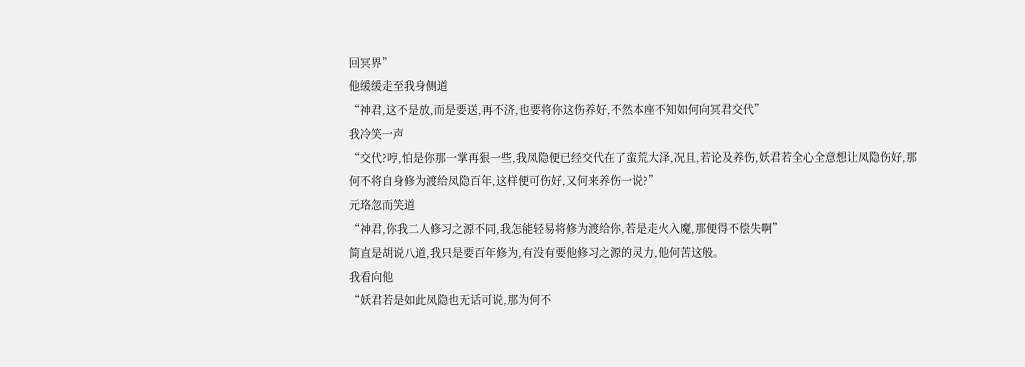回冥界”
他缓缓走至我身侧道
“神君,这不是放,而是要送,再不济,也要将你这伤养好,不然本座不知如何向冥君交代”
我冷笑一声
“交代?哼,怕是你那一掌再狠一些,我凤隐便已经交代在了蛮荒大泽,况且,若论及养伤,妖君若全心全意想让凤隐伤好,那何不将自身修为渡给凤隐百年,这样便可伤好,又何来养伤一说?”
元珞忽而笑道
“神君,你我二人修习之源不同,我怎能轻易将修为渡给你,若是走火入魔,那便得不偿失啊”
简直是胡说八道,我只是要百年修为,有没有要他修习之源的灵力,他何苦这般。
我看向他
“妖君若是如此凤隐也无话可说,那为何不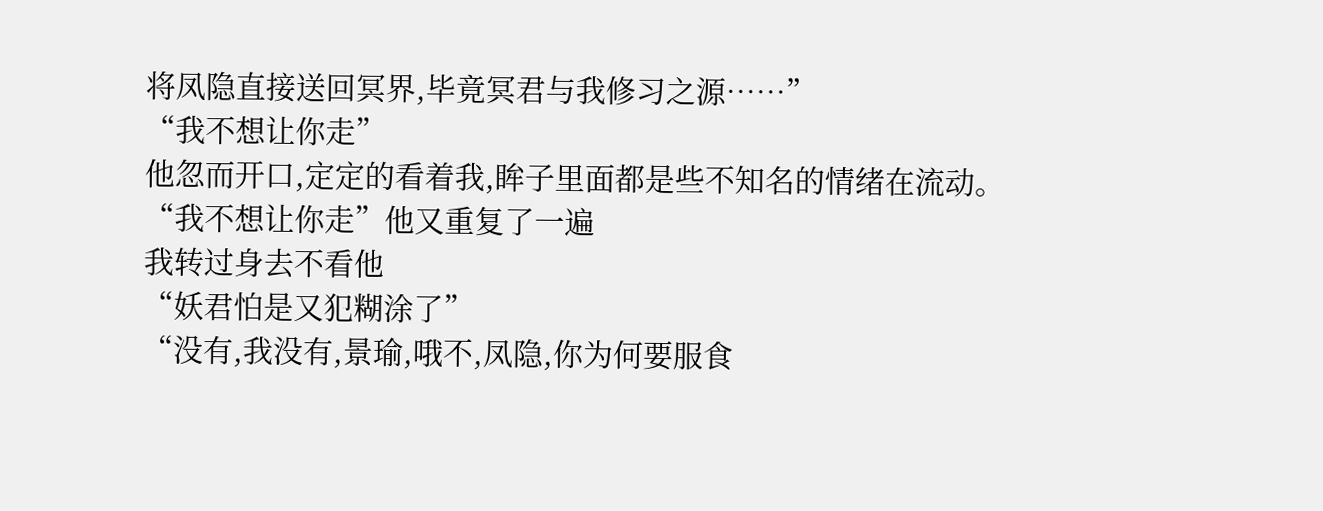将凤隐直接送回冥界,毕竟冥君与我修习之源……”
“我不想让你走”
他忽而开口,定定的看着我,眸子里面都是些不知名的情绪在流动。
“我不想让你走”他又重复了一遍
我转过身去不看他
“妖君怕是又犯糊涂了”
“没有,我没有,景瑜,哦不,凤隐,你为何要服食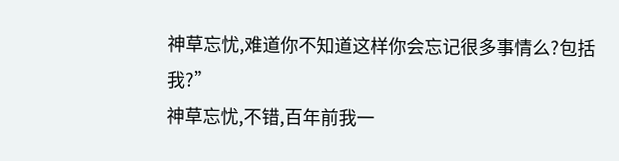神草忘忧,难道你不知道这样你会忘记很多事情么?包括我?”
神草忘忧,不错,百年前我一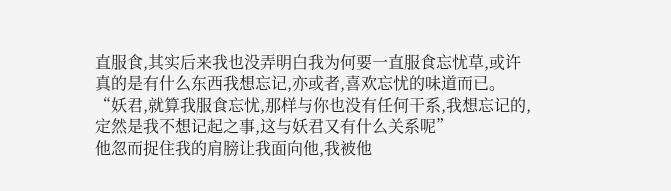直服食,其实后来我也没弄明白我为何要一直服食忘忧草,或许真的是有什么东西我想忘记,亦或者,喜欢忘忧的味道而已。
“妖君,就算我服食忘忧,那样与你也没有任何干系,我想忘记的,定然是我不想记起之事,这与妖君又有什么关系呢”
他忽而捉住我的肩膀让我面向他,我被他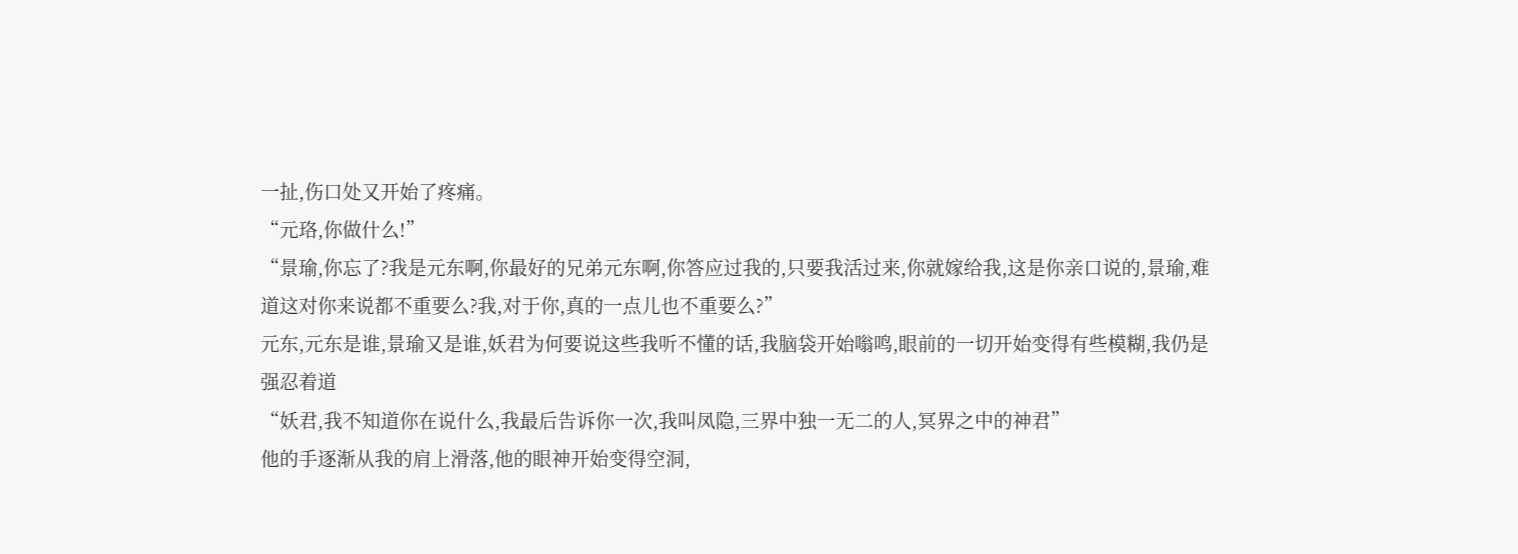一扯,伤口处又开始了疼痛。
“元珞,你做什么!”
“景瑜,你忘了?我是元东啊,你最好的兄弟元东啊,你答应过我的,只要我活过来,你就嫁给我,这是你亲口说的,景瑜,难道这对你来说都不重要么?我,对于你,真的一点儿也不重要么?”
元东,元东是谁,景瑜又是谁,妖君为何要说这些我听不懂的话,我脑袋开始嗡鸣,眼前的一切开始变得有些模糊,我仍是强忍着道
“妖君,我不知道你在说什么,我最后告诉你一次,我叫凤隐,三界中独一无二的人,冥界之中的神君”
他的手逐渐从我的肩上滑落,他的眼神开始变得空洞,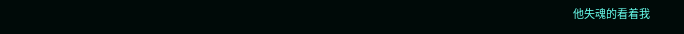他失魂的看着我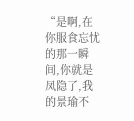“是啊,在你服食忘忧的那一瞬间,你就是凤隐了,我的景瑜不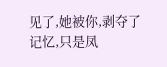见了,她被你,剥夺了记忆,只是凤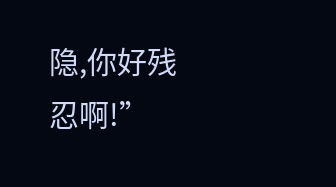隐,你好残忍啊!”